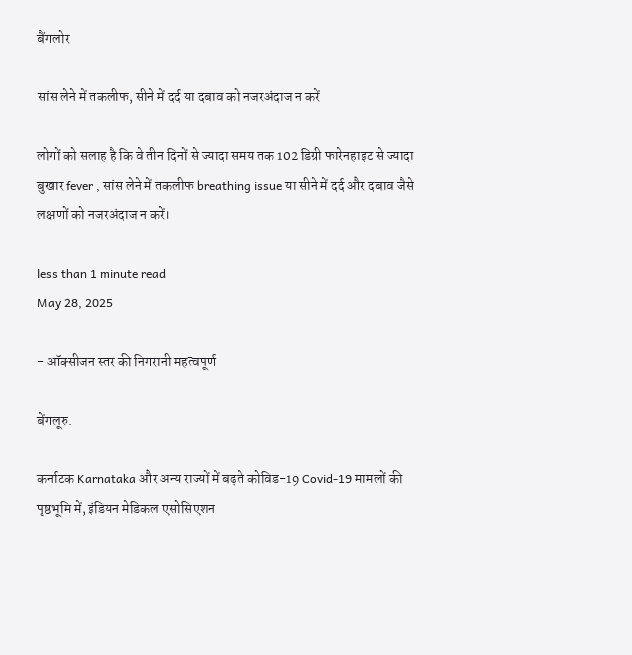बैंगलोर

सांस लेने में तकलीफ, सीने में दर्द या दबाव को नजरअंदाज न करें

लोगों को सलाह है कि वे तीन दिनों से ज्यादा समय तक 102 डिग्री फारेनहाइट से ज्यादा बुखार fever , सांस लेने में तकलीफ breathing issue या सीने में दर्द और दबाव जैसे लक्षणों को नजरअंदाज न करें।

less than 1 minute read
May 28, 2025

- ऑक्सीजन स्तर की निगरानी महत्वपूर्ण

बेंगलूरु.

कर्नाटक Karnataka और अन्य राज्यों में बढ़ते कोविड-19 Covid-19 मामलों की पृष्ठभूमि में, इंडियन मेडिकल एसोसिएशन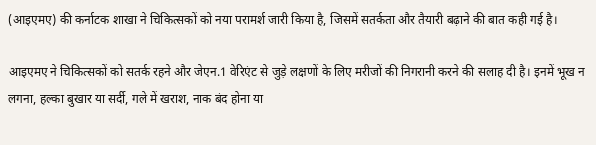(आइएमए) की कर्नाटक शाखा ने चिकित्सकों को नया परामर्श जारी किया है, जिसमें सतर्कता और तैयारी बढ़ाने की बात कही गई है।

आइएमए ने चिकित्सकों को सतर्क रहने और जेएन.1 वेरिएंट से जुड़े लक्षणों के लिए मरीजों की निगरानी करने की सलाह दी है। इनमें भूख न लगना, हल्का बुखार या सर्दी, गले में खराश, नाक बंद होना या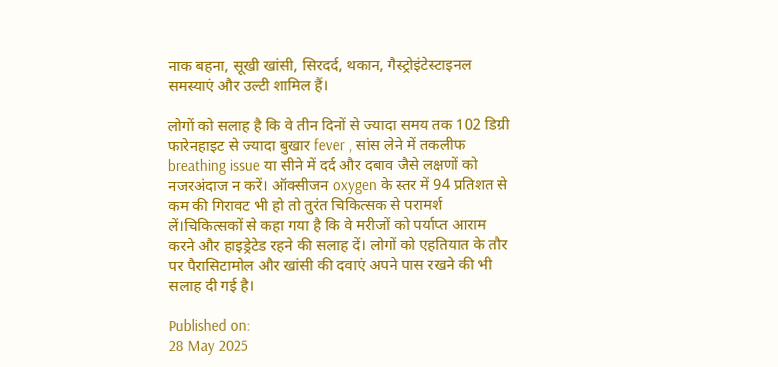नाक बहना, सूखी खांसी, सिरदर्द, थकान, गैस्ट्रोइंटेस्टाइनल समस्याएं और उल्टी शामिल हैं।

लोगों को सलाह है कि वे तीन दिनों से ज्यादा समय तक 102 डिग्री फारेनहाइट से ज्यादा बुखार fever , सांस लेने में तकलीफ breathing issue या सीने में दर्द और दबाव जैसे लक्षणों को नजरअंदाज न करें। ऑक्सीजन oxygen के स्तर में 94 प्रतिशत से कम की गिरावट भी हो तो तुरंत चिकित्सक से परामर्श लें।चिकित्सकों से कहा गया है कि वे मरीजों को पर्याप्त आराम करने और हाइड्रेटेड रहने की सलाह दें। लोगों को एहतियात के तौर पर पैरासिटामोल और खांसी की दवाएं अपने पास रखने की भी सलाह दी गई है।

Published on:
28 May 2025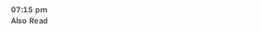07:15 pm
Also Read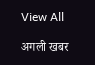View All

अगली खबर